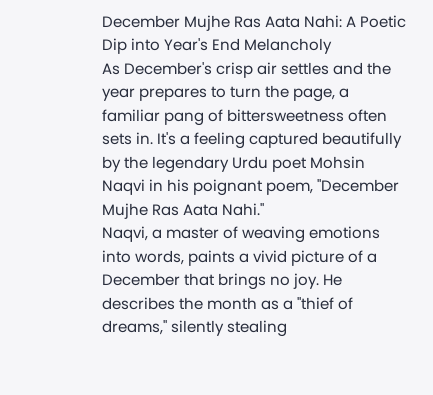December Mujhe Ras Aata Nahi: A Poetic Dip into Year's End Melancholy
As December's crisp air settles and the year prepares to turn the page, a familiar pang of bittersweetness often sets in. It's a feeling captured beautifully by the legendary Urdu poet Mohsin Naqvi in his poignant poem, "December Mujhe Ras Aata Nahi."
Naqvi, a master of weaving emotions into words, paints a vivid picture of a December that brings no joy. He describes the month as a "thief of dreams," silently stealing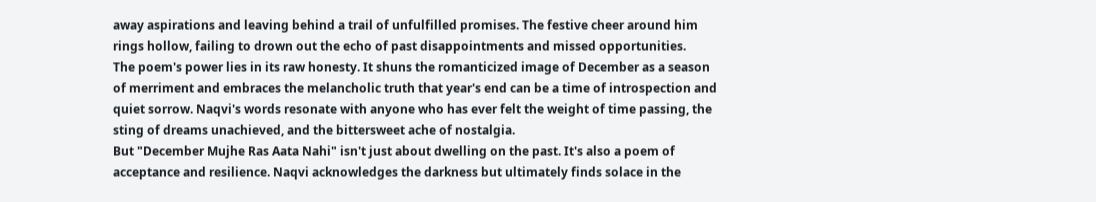away aspirations and leaving behind a trail of unfulfilled promises. The festive cheer around him rings hollow, failing to drown out the echo of past disappointments and missed opportunities.
The poem's power lies in its raw honesty. It shuns the romanticized image of December as a season of merriment and embraces the melancholic truth that year's end can be a time of introspection and quiet sorrow. Naqvi's words resonate with anyone who has ever felt the weight of time passing, the sting of dreams unachieved, and the bittersweet ache of nostalgia.
But "December Mujhe Ras Aata Nahi" isn't just about dwelling on the past. It's also a poem of acceptance and resilience. Naqvi acknowledges the darkness but ultimately finds solace in the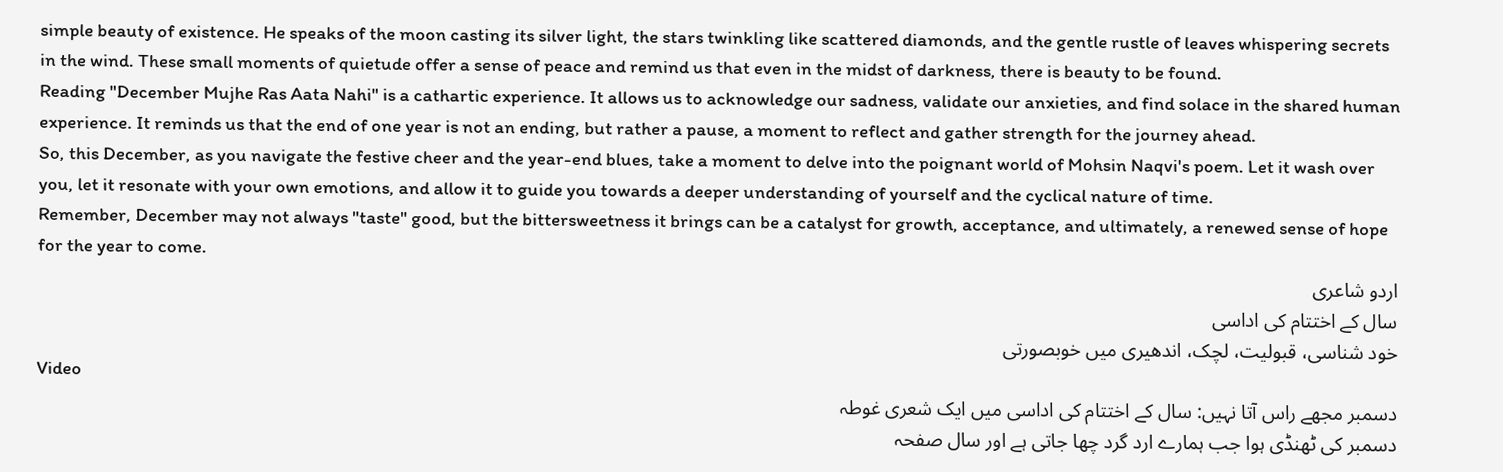simple beauty of existence. He speaks of the moon casting its silver light, the stars twinkling like scattered diamonds, and the gentle rustle of leaves whispering secrets in the wind. These small moments of quietude offer a sense of peace and remind us that even in the midst of darkness, there is beauty to be found.
Reading "December Mujhe Ras Aata Nahi" is a cathartic experience. It allows us to acknowledge our sadness, validate our anxieties, and find solace in the shared human experience. It reminds us that the end of one year is not an ending, but rather a pause, a moment to reflect and gather strength for the journey ahead.
So, this December, as you navigate the festive cheer and the year-end blues, take a moment to delve into the poignant world of Mohsin Naqvi's poem. Let it wash over you, let it resonate with your own emotions, and allow it to guide you towards a deeper understanding of yourself and the cyclical nature of time.
Remember, December may not always "taste" good, but the bittersweetness it brings can be a catalyst for growth, acceptance, and ultimately, a renewed sense of hope for the year to come.
اردو شاعری
سال کے اختتام کی اداسی
خود شناسی، قبولیت، لچک، اندھیری میں خوبصورتی
Video
دسمبر مجھے راس آتا نہیں: سال کے اختتام کی اداسی میں ایک شعری غوطہ
دسمبر کی ٹھنڈی ہوا جب ہمارے ارد گرد چھا جاتی ہے اور سال صفحہ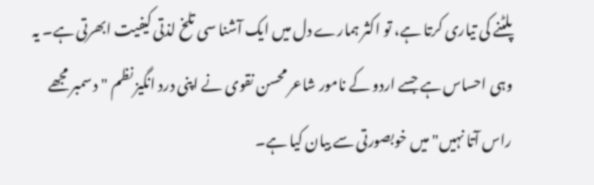پلٹنے کی تیاری کرتا ہے، تو اکثر ہمارے دل میں ایک آشنا سی تلخ لذتی کیفیت ابھرتی ہے۔ یہ وہی احساس ہے جسے اردو کے نامور شاعر محسن نقوی نے اپنی درد انگیز نظم "دسمبر مجھے راس آتا نہیں" میں خوبصورتی سے بیان کیا ہے۔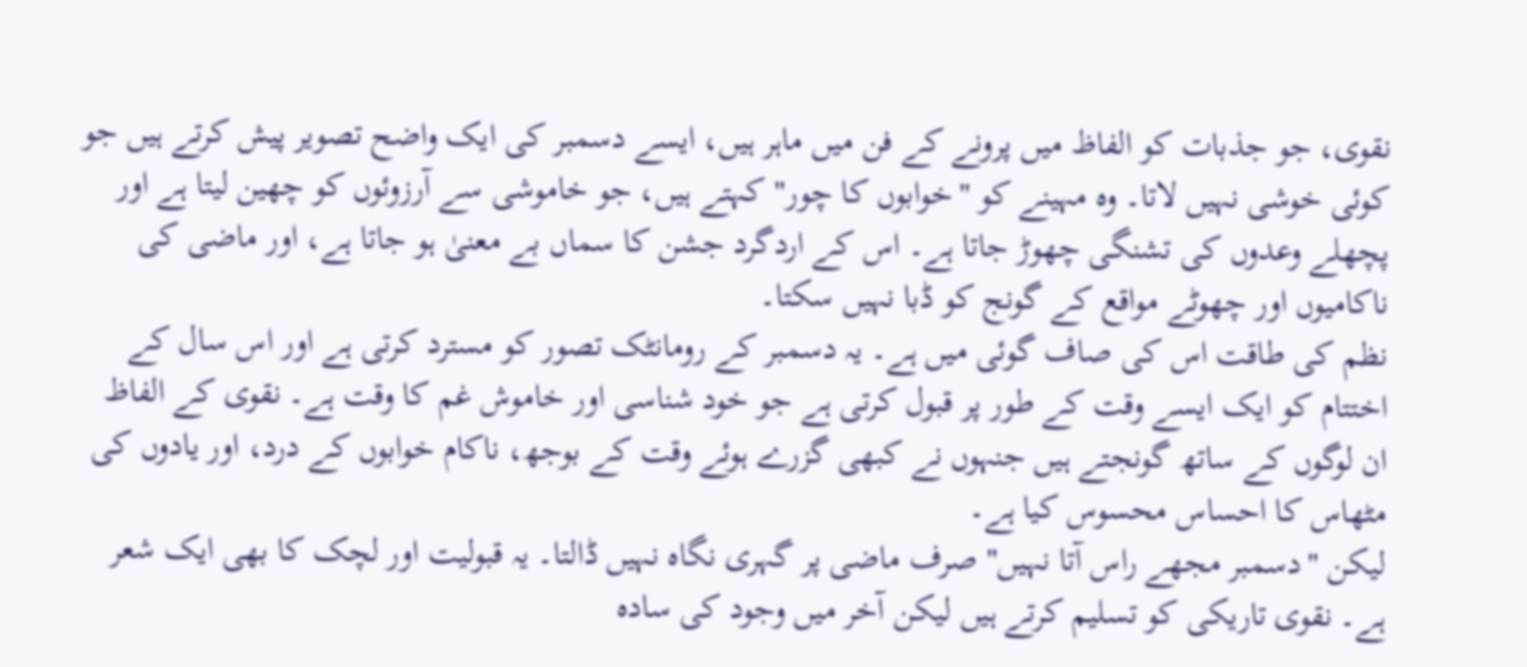نقوی، جو جذبات کو الفاظ میں پرونے کے فن میں ماہر ہیں، ایسے دسمبر کی ایک واضح تصویر پیش کرتے ہیں جو کوئی خوشی نہیں لاتا۔ وہ مہینے کو "خوابوں کا چور" کہتے ہیں، جو خاموشی سے آرزوئوں کو چھین لیتا ہے اور پچھلے وعدوں کی تشنگی چھوڑ جاتا ہے۔ اس کے اردگرد جشن کا سماں بے معنیٰ ہو جاتا ہے، اور ماضی کی ناکامیوں اور چھوٹے مواقع کے گونج کو ڈبا نہیں سکتا۔
نظم کی طاقت اس کی صاف گوئی میں ہے۔ یہ دسمبر کے رومانٹک تصور کو مسترد کرتی ہے اور اس سال کے اختتام کو ایک ایسے وقت کے طور پر قبول کرتی ہے جو خود شناسی اور خاموش غم کا وقت ہے۔ نقوی کے الفاظ ان لوگوں کے ساتھ گونجتے ہیں جنہوں نے کبھی گزرے ہوئے وقت کے بوجھ، ناکام خوابوں کے درد، اور یادوں کی مٹھاس کا احساس محسوس کیا ہے۔
لیکن "دسمبر مجھے راس آتا نہیں" صرف ماضی پر گہری نگاہ نہیں ڈالتا۔ یہ قبولیت اور لچک کا بھی ایک شعر ہے۔ نقوی تاریکی کو تسلیم کرتے ہیں لیکن آخر میں وجود کی سادہ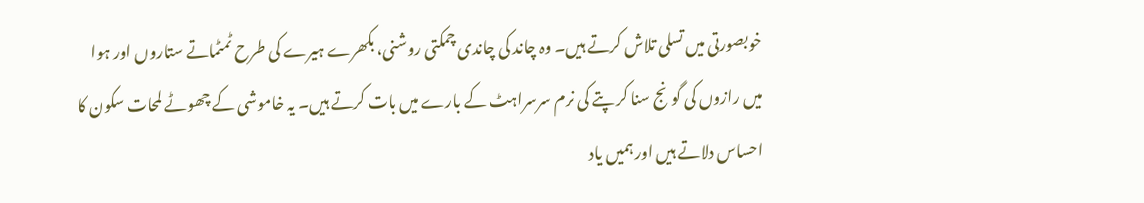خوبصورتی میں تسلی تلاش کرتے ہیں۔ وہ چاند کی چاندی چمکتی روشنی، بکھرے ہیرے کی طرح ٹمٹماتے ستاروں اور ہوا میں رازوں کی گونج سنا کر پتے کی نرم سرسراہٹ کے بارے میں بات کرتے ہیں۔ یہ خاموشی کے چھوٹے لمحات سکون کا احساس دلاتے ہیں اور ہمیں یاد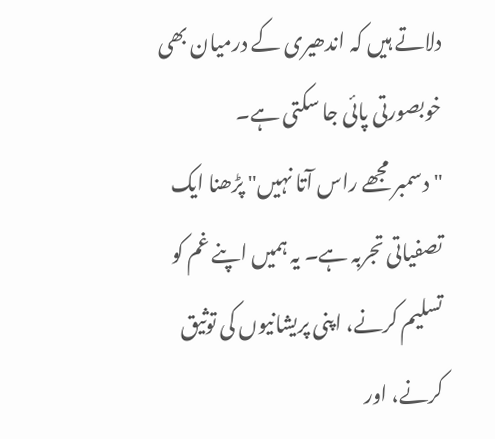دلاتے ہیں کہ اندھیری کے درمیان بھی خوبصورتی پائی جا سکتی ہے۔
"دسمبر مجھے راس آتا نہیں" پڑھنا ایک تصفیاتی تجربہ ہے۔ یہ ہمیں اپنے غم کو تسلیم کرنے، اپنی پریشانیوں کی توثیق کرنے، اور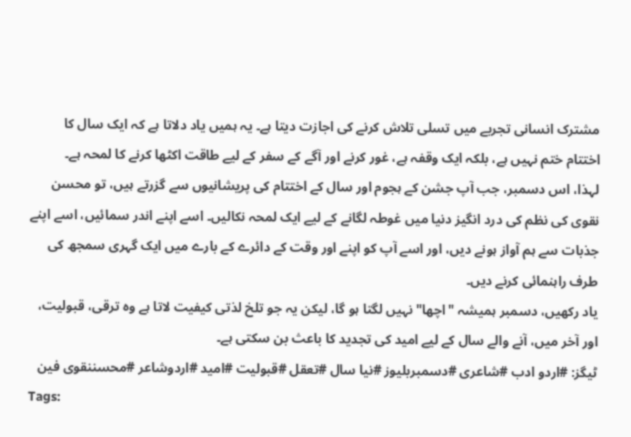مشترک انسانی تجربے میں تسلی تلاش کرنے کی اجازت دیتا ہے۔ یہ ہمیں یاد دلاتا ہے کہ ایک سال کا اختتام ختم نہیں ہے، بلکہ ایک وقفہ ہے، غور کرنے اور آگے کے سفر کے لیے طاقت اکٹھا کرنے کا لمحہ ہے۔
لہذا، اس دسمبر، جب آپ جشن کے ہجوم اور سال کے اختتام کی پریشانیوں سے گزرتے ہیں، تو محسن نقوی کی نظم کی درد انگیز دنیا میں غوطہ لگانے کے لیے ایک لمحہ نکالیں۔ اسے اپنے اندر سمائیں، اسے اپنے جذبات سے ہم آواز ہونے دیں، اور اسے آپ کو اپنے اور وقت کے دائرے کے بارے میں ایک گہری سمجھ کی طرف راہنمائی کرنے دیں۔
یاد رکھیں، دسمبر ہمیشہ "اچھا" نہیں لگتا ہو گا، لیکن یہ جو تلخ لذتی کیفیت لاتا ہے وہ ترقی، قبولیت، اور آخر میں، آنے والے سال کے لیے امید کی تجدید کا باعث بن سکتی ہے۔
ٹیگز: #اردو ادب #شاعری #دسمبربلیوز #نیا سال #تعقل #قبولیت #امید #اردوشاعر #محسننقوی فین
Tags: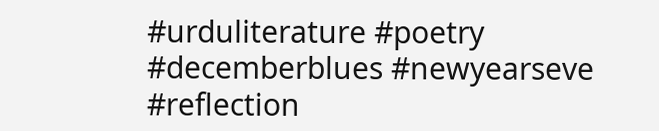#urduliterature #poetry #decemberblues #newyearseve #reflection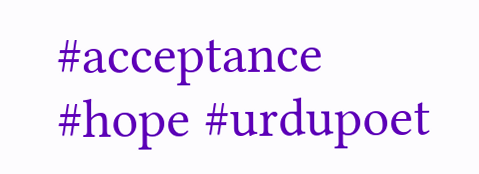#acceptance #hope #urdupoet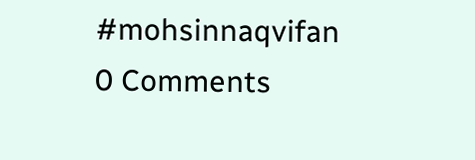#mohsinnaqvifan
0 Comments